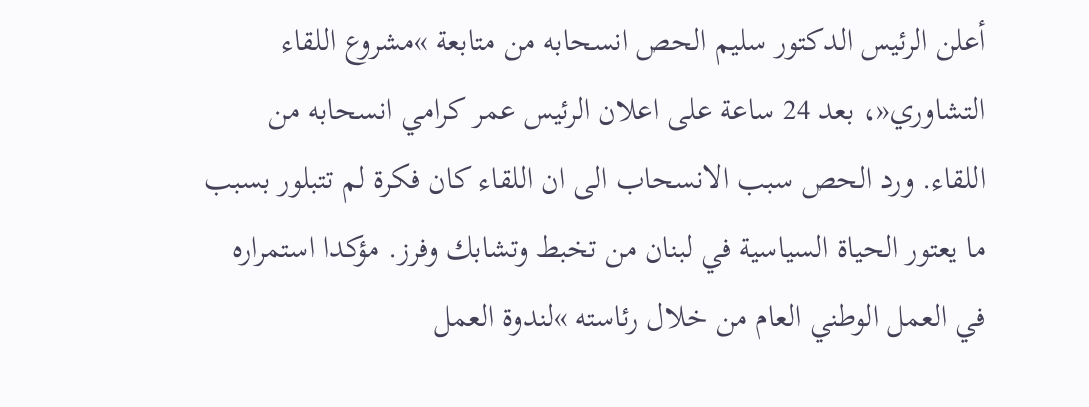أعلن الرئيس الدكتور سليم الحص انسحابه من متابعة »مشروع اللقاء التشاوري«، بعد 24 ساعة على اعلان الرئيس عمر كرامي انسحابه من اللقاء. ورد الحص سبب الانسحاب الى ان اللقاء كان فكرة لم تتبلور بسبب ما يعتور الحياة السياسية في لبنان من تخبط وتشابك وفرز. مؤكدا استمراره في العمل الوطني العام من خلال رئاسته »لندوة العمل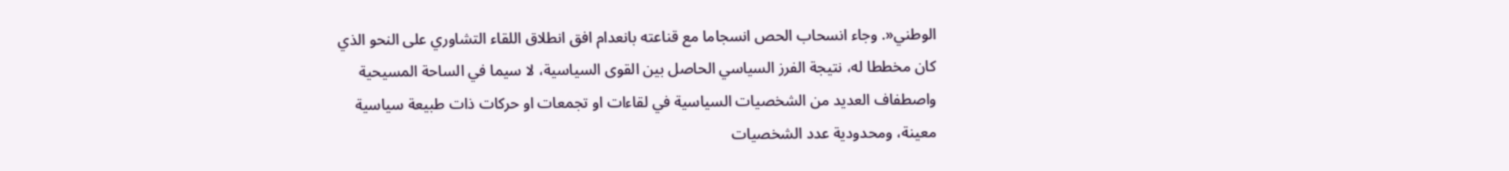الوطني«. وجاء انسحاب الحص انسجاما مع قناعته بانعدام افق انطلاق اللقاء التشاوري على النحو الذي كان مخططا له، نتيجة الفرز السياسي الحاصل بين القوى السياسية، لا سيما في الساحة المسيحية واصطفاف العديد من الشخصيات السياسية في لقاءات او تجمعات او حركات ذات طبيعة سياسية معينة، ومحدودية عدد الشخصيات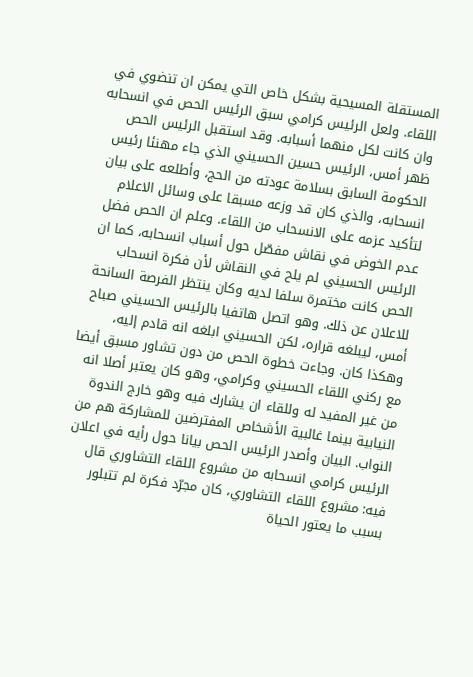المستقلة المسيحية بشكل خاص التي يمكن ان تنضوي في اللقاء. ولعل الرئيس كرامي سبق الرئيس الحص في انسحابه وان كانت لكل منهما أسبابه. وقد استقبل الرئيس الحص ظهر أمس، الرئيس حسين الحسيني الذي جاء مهنئا رئيس الحكومة السابق بسلامة عودته من الحج، وأطلعه على بيان انسحابه، والذي كان قد وزعه مسبقا على وسائل الاعلام لتأكيد عزمه على الانسحاب من اللقاء. وعلم ان الحص فضل عدم الخوض في نقاش مفصّل حول أسباب انسحابه، كما ان الرئيس الحسيني لم يلح في النقاش لأن فكرة انسحاب الحص كانت مختمرة سلفا لديه وكان ينتظر الفرصة السانحة للاعلان عن ذلك. وهو اتصل هاتفيا بالرئيس الحسيني صباح أمس، ليبلغه قراره، لكن الحسيني ابلغه انه قادم إليه، وهكذا كان. وجاءت خطوة الحص من دون تشاور مسبق أيضا مع ركني اللقاء الحسيني وكرامي، وهو كان يعتبر أصلا انه من غير المفيد له وللقاء ان يشارك فيه وهو خارج الندوة النيابية بينما غالبية الأشخاص المفترضين للمشاركة هم من النواب. البيان وأصدر الرئيس الحص بيانا حول رأيه في اعلان الرئيس كرامي انسحابه من مشروع اللقاء التشاوري قال فيه: مشروع اللقاء التشاوري، كان مجرّد فكرة لم تتبلور بسبب ما يعتور الحياة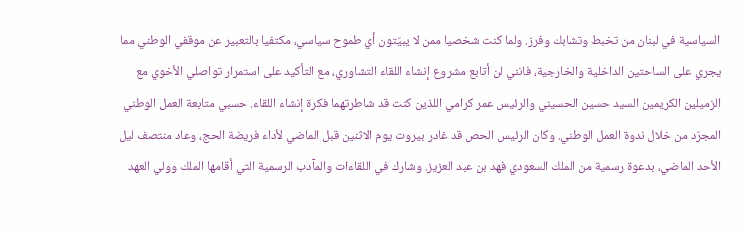السياسية في لبنان من تخبط وتشابك وفرز. ولما كنت شخصيا ممن لا يبيّتون أي طموح سياسي، مكتفيا بالتعبير عن موقفي الوطني مما يجري على الساحتين الداخلية والخارجية، فانني لن أتابع مشروع إنشاء اللقاء التشاوري، مع التأكيد على استمرار تواصلي الأخوي مع الزميلين الكريمين السيد حسين الحسيني والرئيس عمر كرامي اللذين كنت قد شاطرتهما فكرة إنشاء اللقاء. حسبي متابعة العمل الوطني المجرّد من خلال ندوة العمل الوطني. وكان الرئيس الحص قد غادر بيروت يوم الاثنين قبل الماضي لأداء فريضة الحج، وعاد منتصف ليل الأحد الماضي، بدعوة رسمية من الملك السعودي فهد بن عبد العزيز. وشارك في اللقاءات والمآدب الرسمية التي أقامها الملك وولي العهد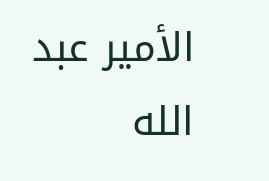الأمير عبد الله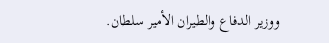ووزير الدفاع والطيران الأمير سلطان.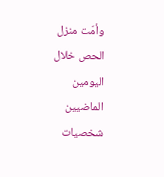وأمّت منزل الحص خلال اليومين الماضيين شخصيات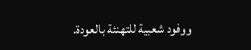ووفود شعبية للتهنئة بالعودة.